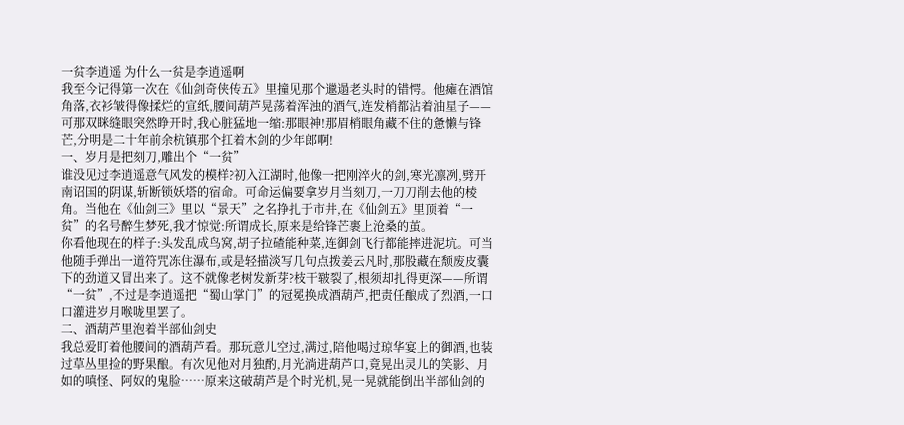一贫李逍遥 为什么一贫是李逍遥啊
我至今记得第一次在《仙剑奇侠传五》里撞见那个邋遢老头时的错愕。他瘫在酒馆角落,衣衫皱得像揉烂的宣纸,腰间葫芦晃荡着浑浊的酒气,连发梢都沾着油星子——可那双眯缝眼突然睁开时,我心脏猛地一缩:那眼神!那眉梢眼角藏不住的惫懒与锋芒,分明是二十年前余杭镇那个扛着木剑的少年郎啊!
一、岁月是把刻刀,雕出个“一贫”
谁没见过李逍遥意气风发的模样?初入江湖时,他像一把刚淬火的剑,寒光凛冽,劈开南诏国的阴谋,斩断锁妖塔的宿命。可命运偏要拿岁月当刻刀,一刀刀削去他的棱角。当他在《仙剑三》里以“景天”之名挣扎于市井,在《仙剑五》里顶着“一贫”的名号醉生梦死,我才惊觉:所谓成长,原来是给锋芒裹上沧桑的茧。
你看他现在的样子:头发乱成鸟窝,胡子拉碴能种菜,连御剑飞行都能摔进泥坑。可当他随手弹出一道符咒冻住瀑布,或是轻描淡写几句点拨姜云凡时,那股藏在颓废皮囊下的劲道又冒出来了。这不就像老树发新芽?枝干皲裂了,根须却扎得更深——所谓“一贫”,不过是李逍遥把“蜀山掌门”的冠冕换成酒葫芦,把责任酿成了烈酒,一口口灌进岁月喉咙里罢了。
二、酒葫芦里泡着半部仙剑史
我总爱盯着他腰间的酒葫芦看。那玩意儿空过,满过,陪他喝过琼华宴上的御酒,也装过草丛里捡的野果酿。有次见他对月独酌,月光淌进葫芦口,竟晃出灵儿的笑影、月如的嗔怪、阿奴的鬼脸……原来这破葫芦是个时光机,晃一晃就能倒出半部仙剑的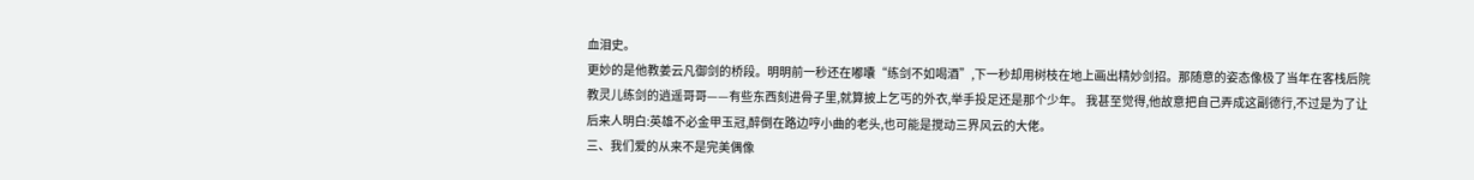血泪史。
更妙的是他教姜云凡御剑的桥段。明明前一秒还在嘟囔“练剑不如喝酒”,下一秒却用树枝在地上画出精妙剑招。那随意的姿态像极了当年在客栈后院教灵儿练剑的逍遥哥哥——有些东西刻进骨子里,就算披上乞丐的外衣,举手投足还是那个少年。 我甚至觉得,他故意把自己弄成这副德行,不过是为了让后来人明白:英雄不必金甲玉冠,醉倒在路边哼小曲的老头,也可能是搅动三界风云的大佬。
三、我们爱的从来不是完美偶像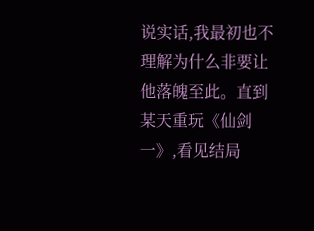说实话,我最初也不理解为什么非要让他落魄至此。直到某天重玩《仙剑一》,看见结局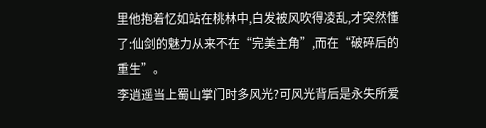里他抱着忆如站在桃林中,白发被风吹得凌乱,才突然懂了:仙剑的魅力从来不在“完美主角”,而在“破碎后的重生”。
李逍遥当上蜀山掌门时多风光?可风光背后是永失所爱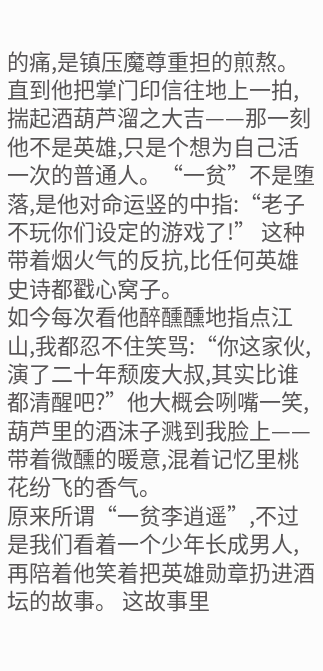的痛,是镇压魔尊重担的煎熬。直到他把掌门印信往地上一拍,揣起酒葫芦溜之大吉——那一刻他不是英雄,只是个想为自己活一次的普通人。“一贫”不是堕落,是他对命运竖的中指:“老子不玩你们设定的游戏了!” 这种带着烟火气的反抗,比任何英雄史诗都戳心窝子。
如今每次看他醉醺醺地指点江山,我都忍不住笑骂:“你这家伙,演了二十年颓废大叔,其实比谁都清醒吧?”他大概会咧嘴一笑,葫芦里的酒沫子溅到我脸上——带着微醺的暖意,混着记忆里桃花纷飞的香气。
原来所谓“一贫李逍遥”,不过是我们看着一个少年长成男人,再陪着他笑着把英雄勋章扔进酒坛的故事。 这故事里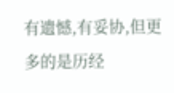有遗憾,有妥协,但更多的是历经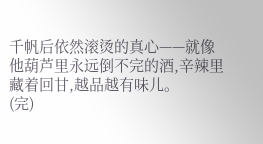千帆后依然滚烫的真心——就像他葫芦里永远倒不完的酒,辛辣里藏着回甘,越品越有味儿。
(完)